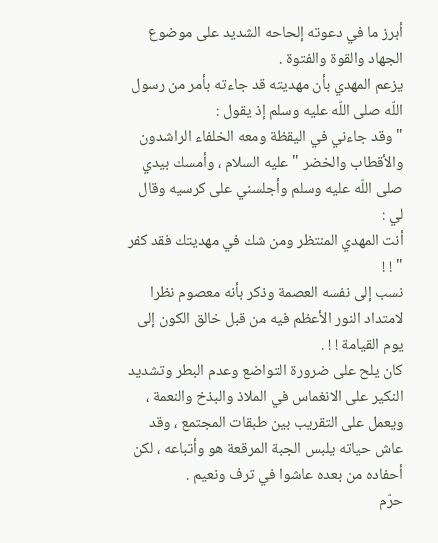أبرز ما في دعوته إلحاحه الشديد على موضوع الجهاد والقوة والفتوة .
يزعم المهدي بأن مهديته قد جاءته بأمر من رسول اللّه صلى اللّه عليه وسلم إذ يقول :
" وقد جاءني في اليقظة ومعه الخلفاء الراشدون والأقطاب والخضر " عليه السلام ، وأمسك بيدي صلى اللّه عليه وسلم وأجلسني على كرسيه وقال لي :
أنت المهدي المنتظر ومن شك في مهديتك فقد كفر " ! !
نسب إلى نفسه العصمة وذكر بأنه معصوم نظرا لامتداد النور الأعظم فيه من قبل خالق الكون إلى يوم القيامة ! ! .
كان يلح على ضرورة التواضع وعدم البطر وتشديد النكير على الانغماس في الملاذ والبذخ والنعمة ، ويعمل على التقريب بين طبقات المجتمع ، وقد عاش حياته يلبس الجبة المرقعة هو وأتباعه ، لكن أحفاده من بعده عاشوا في ترف ونعيم .
حرّم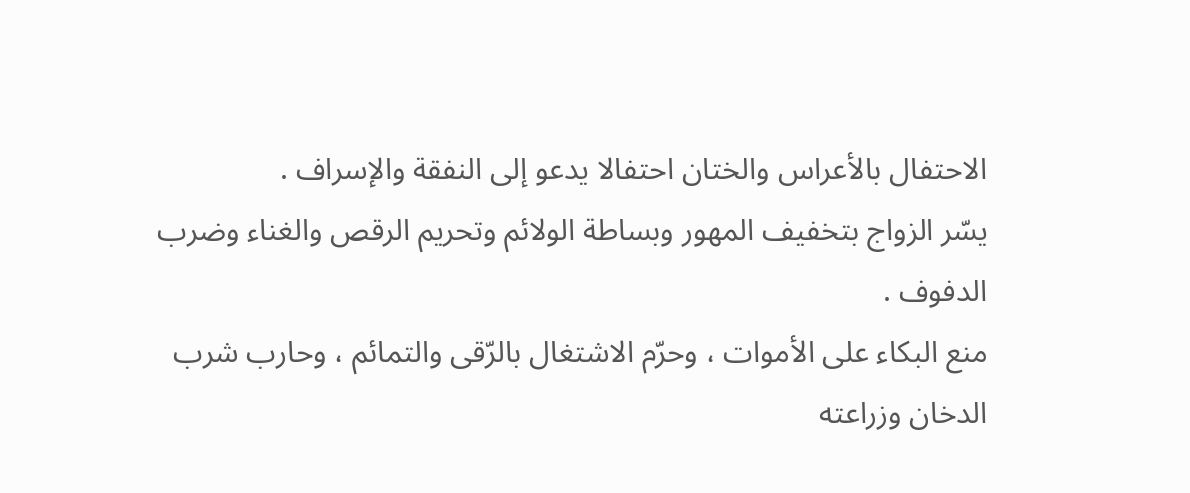الاحتفال بالأعراس والختان احتفالا يدعو إلى النفقة والإسراف .
يسّر الزواج بتخفيف المهور وبساطة الولائم وتحريم الرقص والغناء وضرب الدفوف .
منع البكاء على الأموات ، وحرّم الاشتغال بالرّقى والتمائم ، وحارب شرب الدخان وزراعته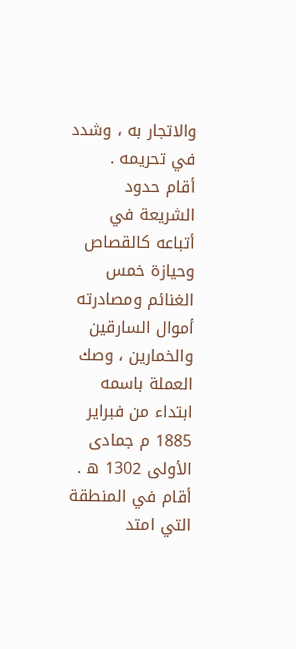والاتجار به ، وشدد في تحريمه .
أقام حدود الشريعة في أتباعه كالقصاص وحيازة خمس الغنائم ومصادرته أموال السارقين والخمارين ، وصك العملة باسمه ابتداء من فبراير 1885 م جمادى الأولى 1302 ه .
أقام في المنطقة التي امتد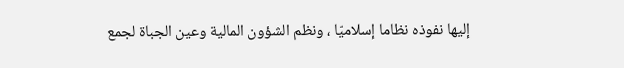إليها نفوذه نظاما إسلاميّا ، ونظم الشؤون المالية وعين الجباة لجمع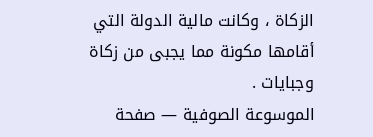الزكاة ، وكانت مالية الدولة التي أقامها مكونة مما يجبى من زكاة وجبايات .
الموسوعة الصوفية — صفحة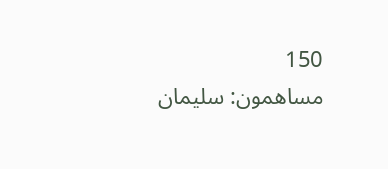150
مساهمون: سليمان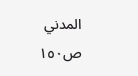المدني
ص١٥٠